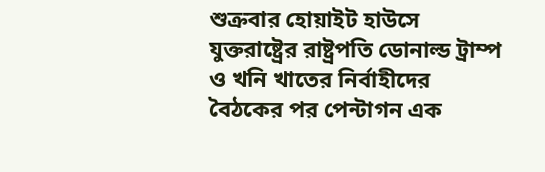শুক্রবার হোয়াইট হাউসে যুক্তরাষ্ট্রের রাষ্ট্রপতি ডোনাল্ড ট্রাম্প ও খনি খাতের নির্বাহীদের বৈঠকের পর পেন্টাগন এক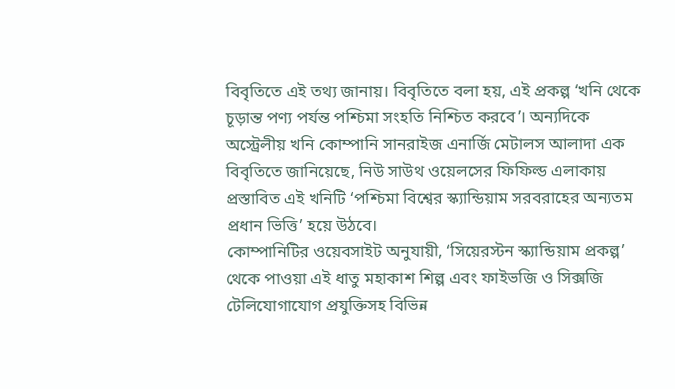বিবৃতিতে এই তথ্য জানায়। বিবৃতিতে বলা হয়, এই প্রকল্প ‘খনি থেকে চূড়ান্ত পণ্য পর্যন্ত পশ্চিমা সংহতি নিশ্চিত করবে’। অন্যদিকে অস্ট্রেলীয় খনি কোম্পানি সানরাইজ এনার্জি মেটালস আলাদা এক বিবৃতিতে জানিয়েছে, নিউ সাউথ ওয়েলসের ফিফিল্ড এলাকায় প্রস্তাবিত এই খনিটি ‘পশ্চিমা বিশ্বের স্ক্যান্ডিয়াম সরবরাহের অন্যতম প্রধান ভিত্তি’ হয়ে উঠবে।
কোম্পানিটির ওয়েবসাইট অনুযায়ী, ‘সিয়েরস্টন স্ক্যান্ডিয়াম প্রকল্প’ থেকে পাওয়া এই ধাতু মহাকাশ শিল্প এবং ফাইভজি ও সিক্সজি টেলিযোগাযোগ প্রযুক্তিসহ বিভিন্ন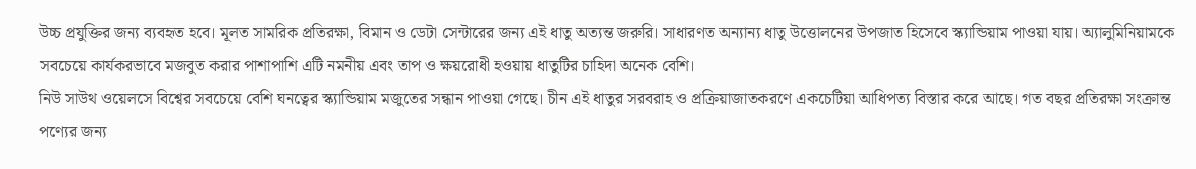উচ্চ প্রযুক্তির জন্য ব্যবহৃত হবে। মূলত সামরিক প্রতিরক্ষা, বিমান ও ডেটা সেন্টারের জন্য এই ধাতু অত্যন্ত জরুরি। সাধারণত অন্যান্য ধাতু উত্তোলনের উপজাত হিসেবে স্ক্যান্ডিয়াম পাওয়া যায়। অ্যালুমিনিয়ামকে সবচেয়ে কার্যকরভাবে মজবুত করার পাশাপাশি এটি নমনীয় এবং তাপ ও ক্ষয়রোধী হওয়ায় ধাতুটির চাহিদা অনেক বেশি।
নিউ সাউথ ওয়েলসে বিশ্বের সবচেয়ে বেশি ঘনত্বের স্ক্যান্ডিয়াম মজুতের সন্ধান পাওয়া গেছে। চীন এই ধাতুর সরবরাহ ও প্রক্রিয়াজাতকরণে একচেটিয়া আধিপত্য বিস্তার করে আছে। গত বছর প্রতিরক্ষা সংক্রান্ত পণ্যের জন্য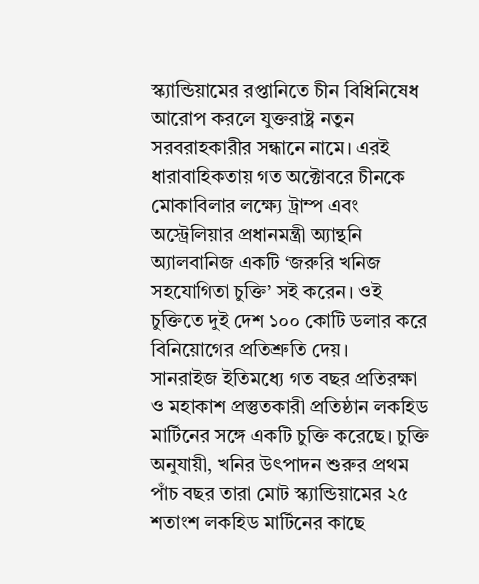স্ক্যান্ডিয়ামের রপ্তানিতে চীন বিধিনিষেধ আরোপ করলে যুক্তরাষ্ট্র নতুন সরবরাহকারীর সন্ধানে নামে। এরই ধারাবাহিকতায় গত অক্টোবরে চীনকে মোকাবিলার লক্ষ্যে ট্রাম্প এবং অস্ট্রেলিয়ার প্রধানমন্ত্রী অ্যান্থনি অ্যালবানিজ একটি ‘জরুরি খনিজ সহযোগিতা চুক্তি’ সই করেন। ওই চুক্তিতে দুই দেশ ১০০ কোটি ডলার করে বিনিয়োগের প্রতিশ্রুতি দেয়।
সানরাইজ ইতিমধ্যে গত বছর প্রতিরক্ষা ও মহাকাশ প্রস্তুতকারী প্রতিষ্ঠান লকহিড মার্টিনের সঙ্গে একটি চুক্তি করেছে। চুক্তি অনুযায়ী, খনির উৎপাদন শুরুর প্রথম পাঁচ বছর তারা মোট স্ক্যান্ডিয়ামের ২৫ শতাংশ লকহিড মার্টিনের কাছে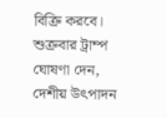বিক্রি করবে। শুক্রবার ট্রাম্প ঘোষণা দেন, দেশীয় উৎপাদন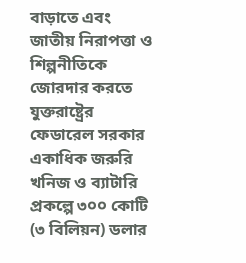বাড়াতে এবং জাতীয় নিরাপত্তা ও শিল্পনীতিকে জোরদার করতে যুক্তরাষ্ট্রের ফেডারেল সরকার একাধিক জরুরি খনিজ ও ব্যাটারি প্রকল্পে ৩০০ কোটি (৩ বিলিয়ন) ডলার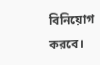বিনিয়োগ করবে।